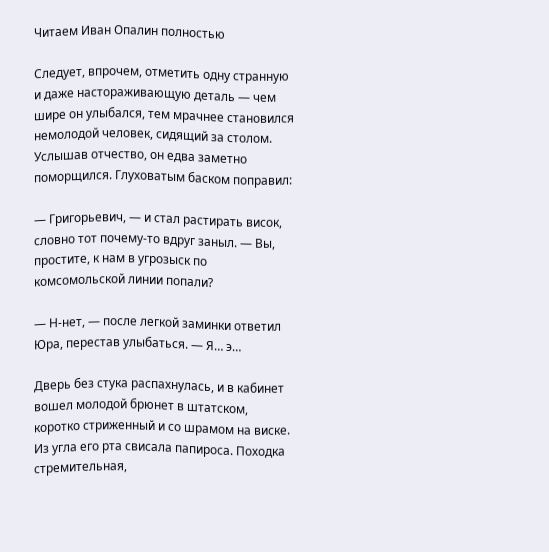Читаем Иван Опалин полностью

Следует, впрочем, отметить одну странную и даже настораживающую деталь — чем шире он улыбался, тем мрачнее становился немолодой человек, сидящий за столом. Услышав отчество, он едва заметно поморщился. Глуховатым баском поправил:

— Григорьевич, — и стал растирать висок, словно тот почему-то вдруг заныл. — Вы, простите, к нам в угрозыск по комсомольской линии попали?

— Н-нет, — после легкой заминки ответил Юра, перестав улыбаться. — Я… э…

Дверь без стука распахнулась, и в кабинет вошел молодой брюнет в штатском, коротко стриженный и со шрамом на виске. Из угла его рта свисала папироса. Походка стремительная,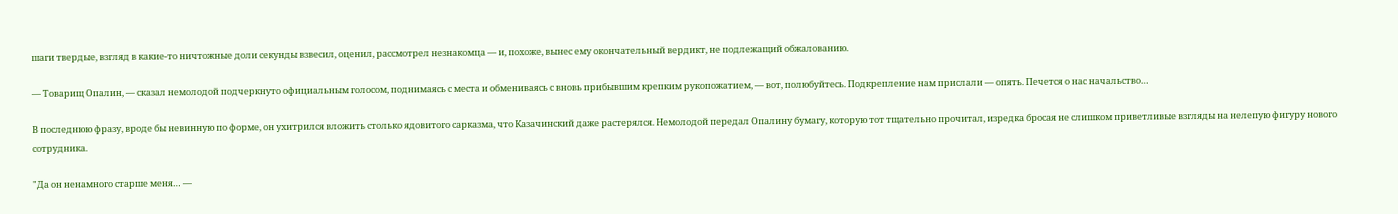шаги твердые, взгляд в какие-то ничтожные доли секунды взвесил, оценил, рассмотрел незнакомца — и, похоже, вынес ему окончательный вердикт, не подлежащий обжалованию.

— Товарищ Опалин, — сказал немолодой подчеркнуто официальным голосом, поднимаясь с места и обмениваясь с вновь прибывшим крепким рукопожатием, — вот, полюбуйтесь. Подкрепление нам прислали — опять. Печется о нас начальство…

В последнюю фразу, вроде бы невинную по форме, он ухитрился вложить столько ядовитого сарказма, что Казачинский даже растерялся. Немолодой передал Опалину бумагу, которую тот тщательно прочитал, изредка бросая не слишком приветливые взгляды на нелепую фигуру нового сотрудника.

"Да он ненамного старше меня… —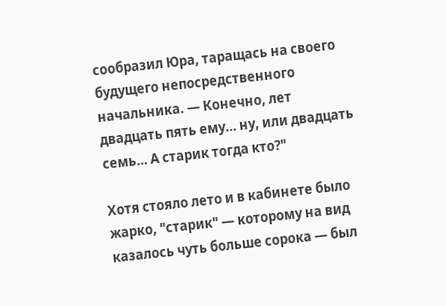сообразил Юра, таращась на своего будущего непосредственного начальника. — Конечно, лет двадцать пять ему… ну, или двадцать семь… А старик тогда кто?"

Хотя стояло лето и в кабинете было жарко, "старик" — которому на вид казалось чуть больше сорока — был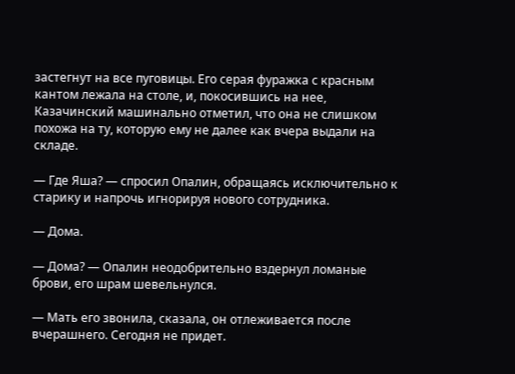застегнут на все пуговицы. Его серая фуражка с красным кантом лежала на столе, и, покосившись на нее, Казачинский машинально отметил, что она не слишком похожа на ту, которую ему не далее как вчера выдали на складе.

— Где Яша? — спросил Опалин, обращаясь исключительно к старику и напрочь игнорируя нового сотрудника.

— Дома.

— Дома? — Опалин неодобрительно вздернул ломаные брови, его шрам шевельнулся.

— Мать его звонила, сказала, он отлеживается после вчерашнего. Сегодня не придет.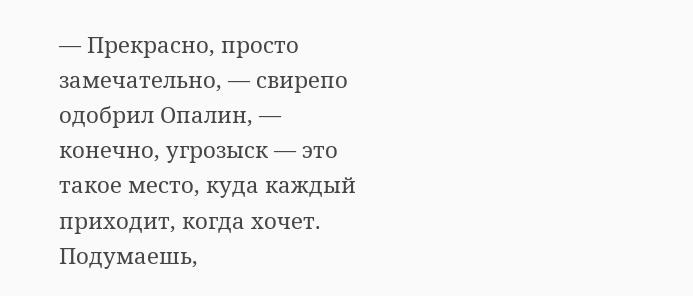— Прекрасно, просто замечательно, — свирепо одобрил Опалин, — конечно, угрозыск — это такое место, куда каждый приходит, когда хочет. Подумаешь,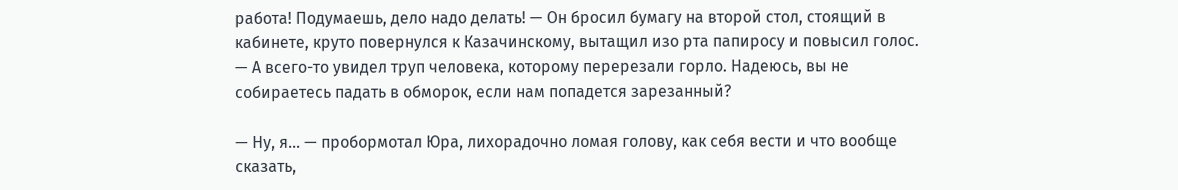работа! Подумаешь, дело надо делать! — Он бросил бумагу на второй стол, стоящий в кабинете, круто повернулся к Казачинскому, вытащил изо рта папиросу и повысил голос. — А всего-то увидел труп человека, которому перерезали горло. Надеюсь, вы не собираетесь падать в обморок, если нам попадется зарезанный?

— Ну, я… — пробормотал Юра, лихорадочно ломая голову, как себя вести и что вообще сказать,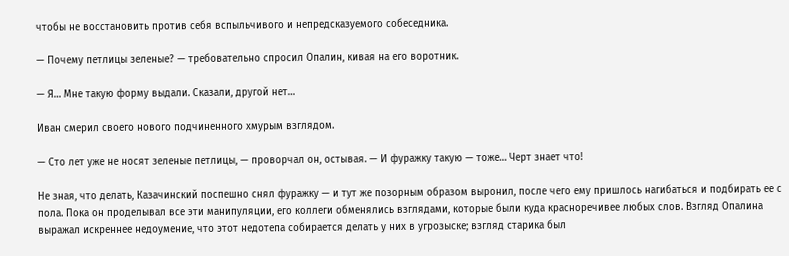чтобы не восстановить против себя вспыльчивого и непредсказуемого собеседника.

— Почему петлицы зеленые? — требовательно спросил Опалин, кивая на его воротник.

— Я… Мне такую форму выдали. Сказали, другой нет…

Иван смерил своего нового подчиненного хмурым взглядом.

— Сто лет уже не носят зеленые петлицы, — проворчал он, остывая. — И фуражку такую — тоже… Черт знает что!

Не зная, что делать, Казачинский поспешно снял фуражку — и тут же позорным образом выронил, после чего ему пришлось нагибаться и подбирать ее с пола. Пока он проделывал все эти манипуляции, его коллеги обменялись взглядами, которые были куда красноречивее любых слов. Взгляд Опалина выражал искреннее недоумение, что этот недотепа собирается делать у них в угрозыске; взгляд старика был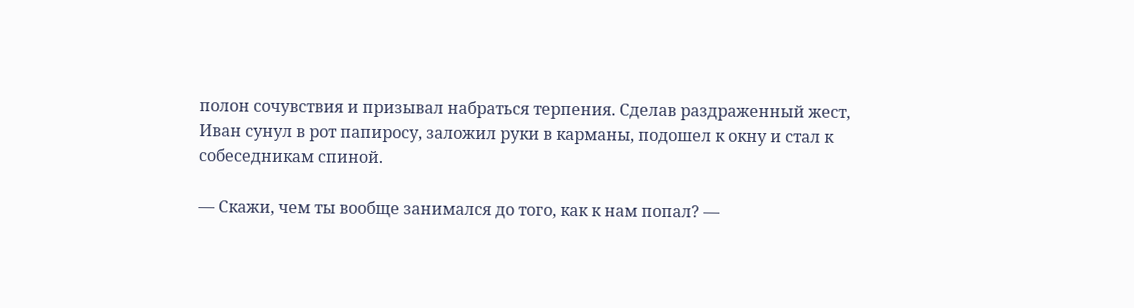полон сочувствия и призывал набраться терпения. Сделав раздраженный жест, Иван сунул в рот папиросу, заложил руки в карманы, подошел к окну и стал к собеседникам спиной.

— Скажи, чем ты вообще занимался до того, как к нам попал? —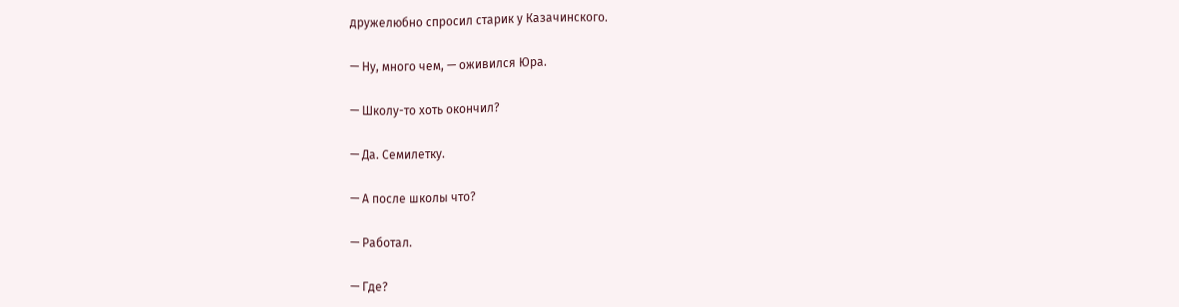дружелюбно спросил старик у Казачинского.

— Ну, много чем, — оживился Юра.

— Школу-то хоть окончил?

— Да. Семилетку.

— А после школы что?

— Работал.

— Где?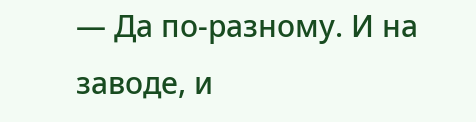— Да по-разному. И на заводе, и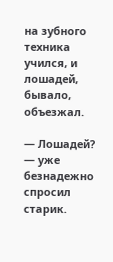на зубного техника учился, и лошадей, бывало, объезжал.

— Лошадей? — уже безнадежно спросил старик.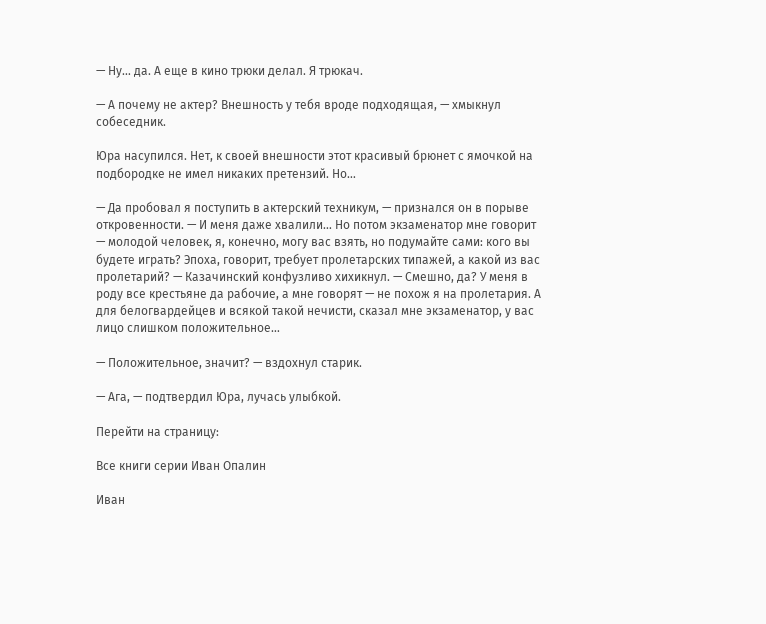— Ну… да. А еще в кино трюки делал. Я трюкач.

— А почему не актер? Внешность у тебя вроде подходящая, — хмыкнул собеседник.

Юра насупился. Нет, к своей внешности этот красивый брюнет с ямочкой на подбородке не имел никаких претензий. Но…

— Да пробовал я поступить в актерский техникум, — признался он в порыве откровенности. — И меня даже хвалили… Но потом экзаменатор мне говорит — молодой человек, я, конечно, могу вас взять, но подумайте сами: кого вы будете играть? Эпоха, говорит, требует пролетарских типажей, а какой из вас пролетарий? — Казачинский конфузливо хихикнул. — Смешно, да? У меня в роду все крестьяне да рабочие, а мне говорят — не похож я на пролетария. А для белогвардейцев и всякой такой нечисти, сказал мне экзаменатор, у вас лицо слишком положительное…

— Положительное, значит? — вздохнул старик.

— Ага, — подтвердил Юра, лучась улыбкой.

Перейти на страницу:

Все книги серии Иван Опалин

Иван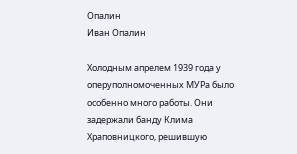Опалин
Иван Опалин

Холодным апрелем 1939 года у оперуполномоченных МУРа было особенно много работы. Они задержали банду Клима Храповницкого, решившую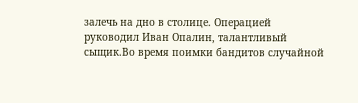залечь на дно в столице. Операцией руководил Иван Опалин, талантливый сыщик.Во время поимки бандитов случайной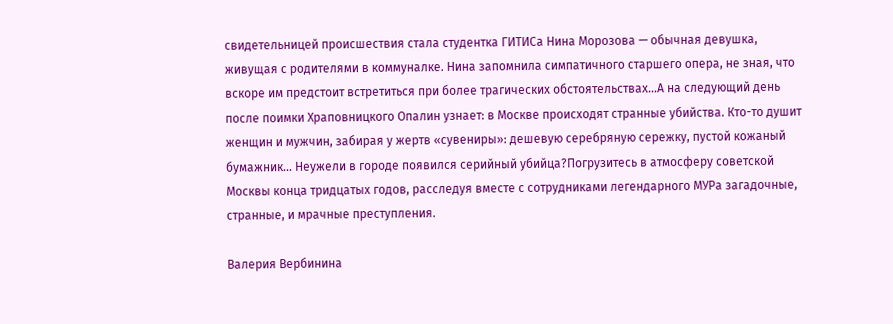свидетельницей происшествия стала студентка ГИТИСа Нина Морозова — обычная девушка, живущая с родителями в коммуналке. Нина запомнила симпатичного старшего опера, не зная, что вскоре им предстоит встретиться при более трагических обстоятельствах…А на следующий день после поимки Храповницкого Опалин узнает: в Москве происходят странные убийства. Кто-то душит женщин и мужчин, забирая у жертв «сувениры»: дешевую серебряную сережку, пустой кожаный бумажник… Неужели в городе появился серийный убийца?Погрузитесь в атмосферу советской Москвы конца тридцатых годов, расследуя вместе с сотрудниками легендарного МУРа загадочные, странные, и мрачные преступления.

Валерия Вербинина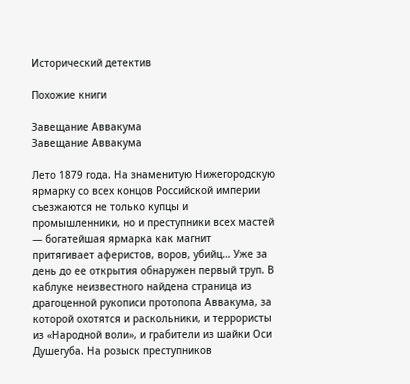Исторический детектив

Похожие книги

Завещание Аввакума
Завещание Аввакума

Лето 1879 года. На знаменитую Нижегородскую ярмарку со всех концов Российской империи съезжаются не только купцы и промышленники, но и преступники всех мастей — богатейшая ярмарка как магнит притягивает аферистов, воров, убийц… Уже за день до ее открытия обнаружен первый труп. В каблуке неизвестного найдена страница из драгоценной рукописи протопопа Аввакума, за которой охотятся и раскольники, и террористы из «Народной воли», и грабители из шайки Оси Душегуба. На розыск преступников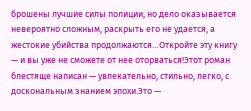брошены лучшие силы полиции, но дело оказывается невероятно сложным, раскрыть его не удается, а жестокие убийства продолжаются…Откройте эту книгу — и вы уже не сможете от нее оторваться!Этот роман блестяще написан — увлекательно, стильно, легко, с доскональным знанием эпохи.Это —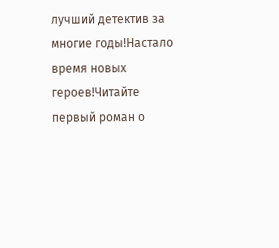лучший детектив за многие годы!Настало время новых героев!Читайте первый роман о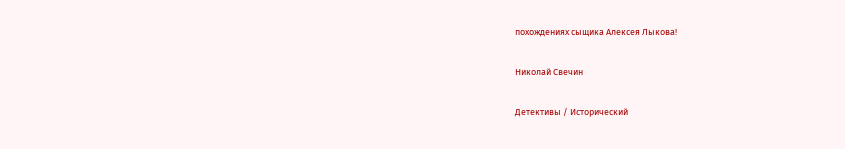похождениях сыщика Алексея Лыкова!

Николай Свечин

Детективы / Исторический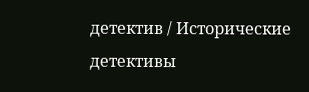детектив / Исторические детективы